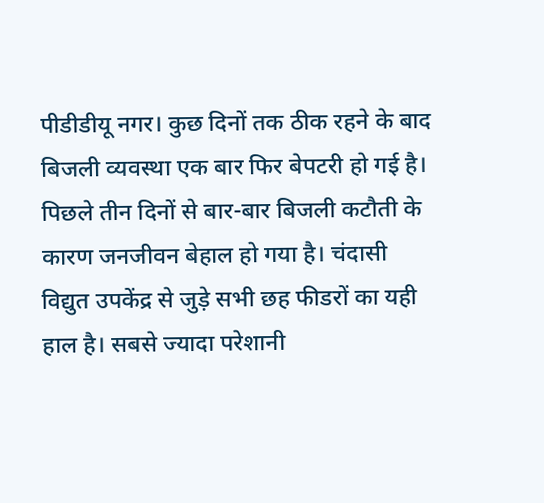पीडीडीयू नगर। कुछ दिनों तक ठीक रहने के बाद बिजली व्यवस्था एक बार फिर बेपटरी हो गई है। पिछले तीन दिनों से बार-बार बिजली कटौती के कारण जनजीवन बेहाल हो गया है। चंदासी विद्युत उपकेंद्र से जुड़े सभी छह फीडरों का यही हाल है। सबसे ज्यादा परेशानी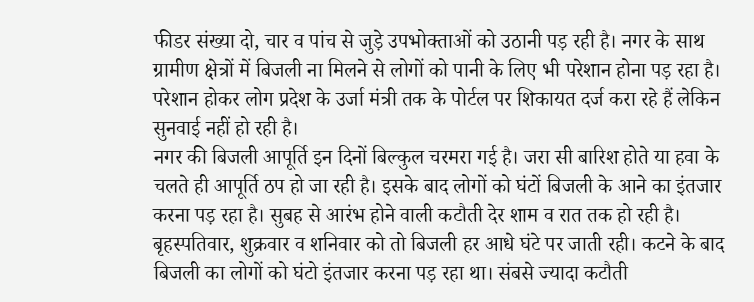फीडर संख्या दो, चार व पांच से जुड़े उपभोक्ताओं को उठानी पड़ रही है। नगर के साथ ग्रामीण क्षेत्रों में बिजली ना मिलने से लोगों को पानी के लिए भी परेशान होना पड़ रहा है। परेशान होकर लोग प्रदेश के उर्जा मंत्री तक के पोर्टल पर शिकायत दर्ज करा रहे हैं लेकिन सुनवाई नहीं हो रही है।
नगर की बिजली आपूर्ति इन दिनों बिल्कुल चरमरा गई है। जरा सी बारिश होते या हवा के चलते ही आपूर्ति ठप हो जा रही है। इसके बाद लोगों को घंटों बिजली के आने का इंतजार करना पड़ रहा है। सुबह से आरंभ होने वाली कटौती देर शाम व रात तक हो रही है। बृहस्पतिवार, शुक्रवार व शनिवार को तो बिजली हर आधे घंटे पर जाती रही। कटने के बाद बिजली का लोगों को घंटो इंतजार करना पड़ रहा था। संबसे ज्यादा कटौती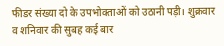फीडर संख्या दो के उपभोक्ताओं को उठानी पड़ी। शुक्रवार व शनिवार की सुबह कई बार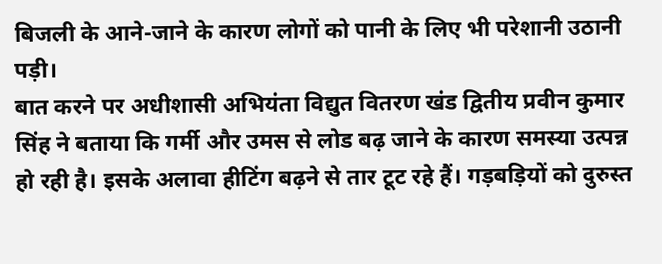बिजली के आने-जाने के कारण लोगों को पानी के लिए भी परेशानी उठानी पड़ी।
बात करने पर अधीशासी अभियंता विद्युत वितरण खंड द्वितीय प्रवीन कुमार सिंह ने बताया कि गर्मी और उमस से लोड बढ़ जाने के कारण समस्या उत्पन्न हो रही है। इसके अलावा हीटिंग बढ़ने से तार टूट रहे हैं। गड़बड़ियों को दुरुस्त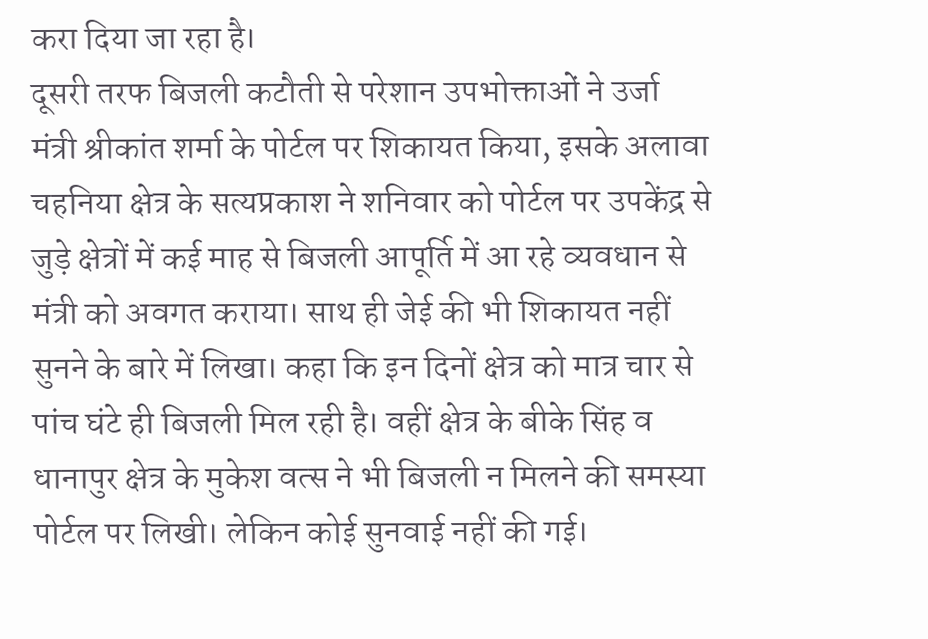करा दिया जा रहा है।
दूसरी तरफ बिजली कटौती से परेशान उपभोक्ताओं ने उर्जा मंत्री श्रीकांत शर्मा के पोर्टल पर शिकायत किया, इसके अलावा चहनिया क्षेत्र के सत्यप्रकाश ने शनिवार को पोर्टल पर उपकेंद्र से जुड़े क्षेत्रों में कई माह से बिजली आपूर्ति में आ रहे व्यवधान से मंत्री को अवगत कराया। साथ ही जेई की भी शिकायत नहीं सुनने के बारे में लिखा। कहा कि इन दिनों क्षेत्र को मात्र चार से पांच घंटे ही बिजली मिल रही है। वहीं क्षेत्र के बीके सिंह व धानापुर क्षेत्र के मुकेश वत्स ने भी बिजली न मिलने की समस्या पोर्टल पर लिखी। लेकिन कोई सुनवाई नहीं की गई।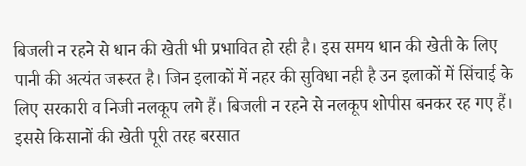बिजली न रहने से धान की खेती भी प्रभावित हो रही है। इस समय धान की खेती के लिए पानी की अत्यंत जरूरत है। जिन इलाकों में नहर की सुविधा नही है उन इलाकों में सिंचाई के लिए सरकारी व निजी नलकूप लगे हैं। बिजली न रहने से नलकूप शोपीस बनकर रह गए हैं। इससे किसानों की खेती पूरी तरह बरसात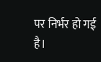पर निर्भर हो गई है।